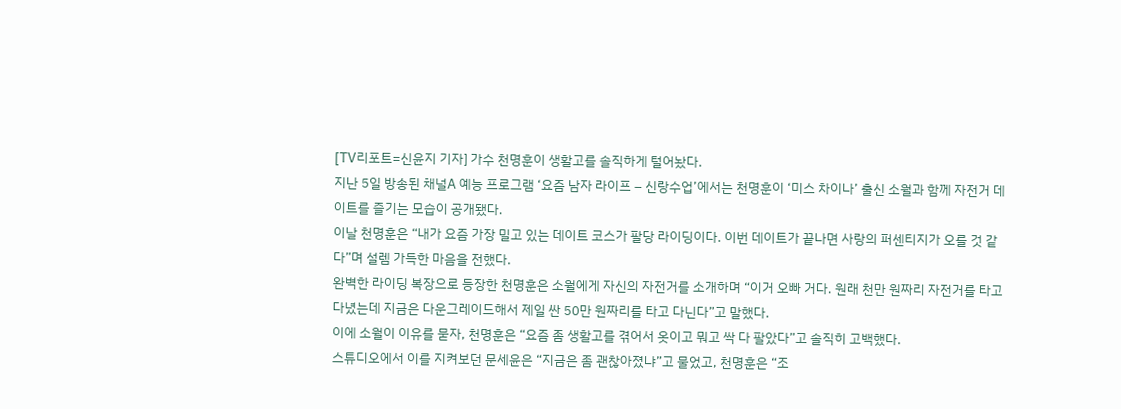[TV리포트=신윤지 기자] 가수 천명훈이 생활고를 솔직하게 털어놨다.
지난 5일 방송된 채널A 예능 프로그램 ‘요즘 남자 라이프 – 신랑수업’에서는 천명훈이 ‘미스 차이나’ 출신 소월과 함께 자전거 데이트를 즐기는 모습이 공개됐다.
이날 천명훈은 “내가 요즘 가장 밀고 있는 데이트 코스가 팔당 라이딩이다. 이번 데이트가 끝나면 사랑의 퍼센티지가 오를 것 같다”며 설렘 가득한 마음을 전했다.
완벽한 라이딩 복장으로 등장한 천명훈은 소월에게 자신의 자전거를 소개하며 “이거 오빠 거다. 원래 천만 원짜리 자전거를 타고 다녔는데 지금은 다운그레이드해서 제일 싼 50만 원짜리를 타고 다닌다”고 말했다.
이에 소월이 이유를 묻자, 천명훈은 “요즘 좀 생활고를 겪어서 옷이고 뭐고 싹 다 팔았다”고 솔직히 고백했다.
스튜디오에서 이를 지켜보던 문세윤은 “지금은 좀 괜찮아졌냐”고 물었고, 천명훈은 “조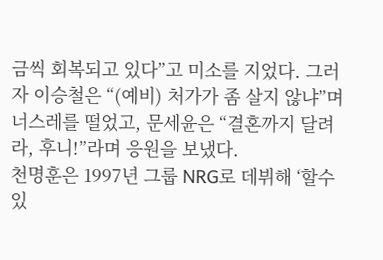금씩 회복되고 있다”고 미소를 지었다. 그러자 이승철은 “(예비) 처가가 좀 살지 않냐”며 너스레를 떨었고, 문세윤은 “결혼까지 달려라, 후니!”라며 응원을 보냈다.
천명훈은 1997년 그룹 NRG로 데뷔해 ‘할수있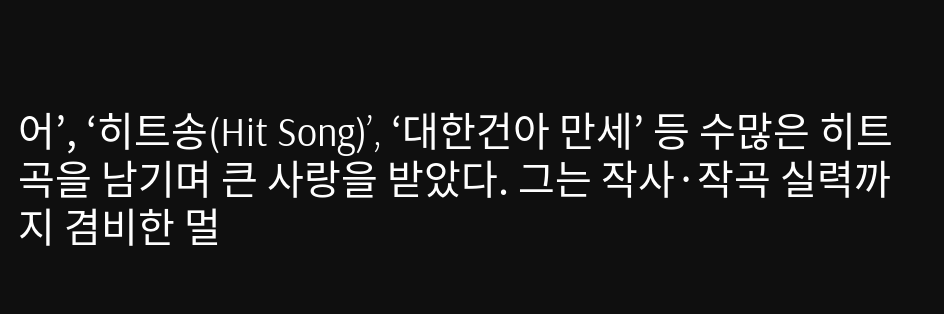어’, ‘히트송(Hit Song)’, ‘대한건아 만세’ 등 수많은 히트곡을 남기며 큰 사랑을 받았다. 그는 작사·작곡 실력까지 겸비한 멀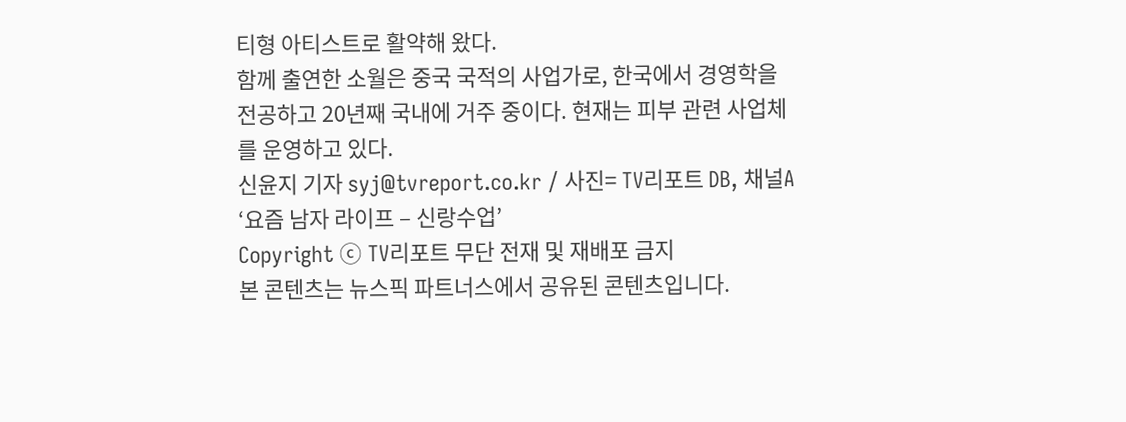티형 아티스트로 활약해 왔다.
함께 출연한 소월은 중국 국적의 사업가로, 한국에서 경영학을 전공하고 20년째 국내에 거주 중이다. 현재는 피부 관련 사업체를 운영하고 있다.
신윤지 기자 syj@tvreport.co.kr / 사진= TV리포트 DB, 채널A ‘요즘 남자 라이프 – 신랑수업’
Copyright ⓒ TV리포트 무단 전재 및 재배포 금지
본 콘텐츠는 뉴스픽 파트너스에서 공유된 콘텐츠입니다.